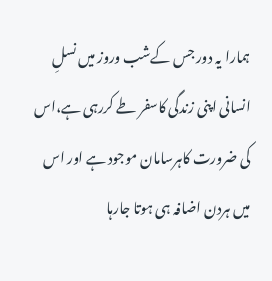ہمارا یہ دور جس کےشب وروز میں نسلِ انسانی اپنی زندگی کاسفر طے کررہی ہے،اس کی ضرورت کاہرسامان موجود ہے اور اس میں ہردن اضافہ ہی ہوتا جارہا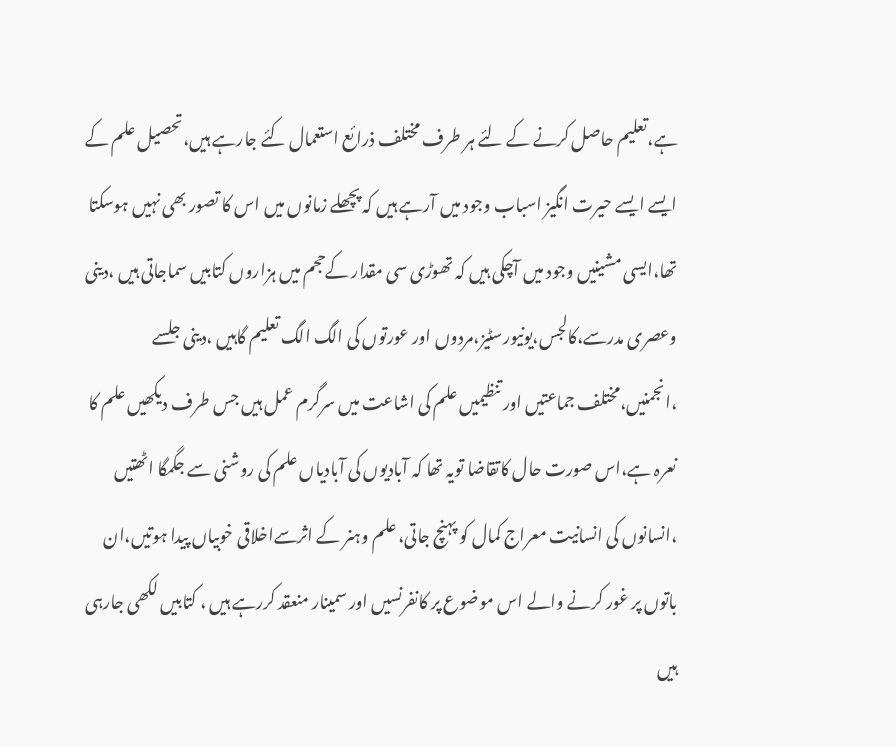ہے،تعلیم حاصل کرنے کے لئے ہر طرف مختلف ذرائع استعمال کئے جارہے ہیں،تحصیل علم کے ایسے ایسے حیرت انگیز اسباب وجود میں آرہے ہیں کہ پچھلے زمانوں میں اس کا تصور بھی نہیں ہوسکتا تھا،ایسی مشینیں وجود میں آچکی ہیں کہ تھوڑی سی مقدار کےحجم میں ہزاروں کتابیں سماجاتی ہیں ،دینی وعصری مدرسے،کالجس،یونیورسٹیز،مردوں اور عورتوں کی الگ الگ تعلیم گاہیں ،دینی جلسے ،انجمنیں،مختلف جماعتیں اور تنظیمیں علم کی اشاعت میں سرگرم عمل ہیں جس طرف دیکھیں علم کا نعرہ ہے،اس صورت حال کاتقاضا تویہ تھا کہ آبادیوں کی آبادیاں علم کی روشنی سے جگمگا اٹھتیں ،انسانوں کی انسانیت معراج کمال کو پہنچ جاتی، علم وہنر کے اثرسےاخلاقی خوبیاں پیدا ہوتیں،ان باتوں پر غور کرنے والے اس موضوع پر کانفرنسیں اور سمینار منعقد کررہے ہیں ، کتابیں لکھی جارہی ہیں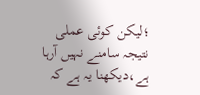؛لیکن کوئی عملی نتیجہ سامنے نہیں آرہا ہے،دیکھنا یہ ہے کہ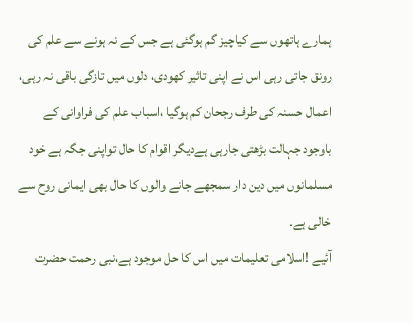ہمارے ہاتھوں سے کیاچیز گم ہوگئی ہے جس کے نہ ہونے سے علم کی رونق جاتی رہی اس نے اپنی تاثیر کھودی، دلوں میں تازگی باقی نہ رہی، اعمال حسنہ کی طرف رجحان کم ہوگیا ،اسباب علم کی فراوانی کے باوجود جہالت بڑھتی جارہی ہےدیگر اقوام کا حال تواپنی جگہ ہے خود مسلمانوں میں دین دار سمجھے جانے والوں کا حال بھی ایمانی روح سے خالی ہے۔
آئیے !اسلامی تعلیمات میں اس کا حل موجود ہے،نبی رحمت حضرت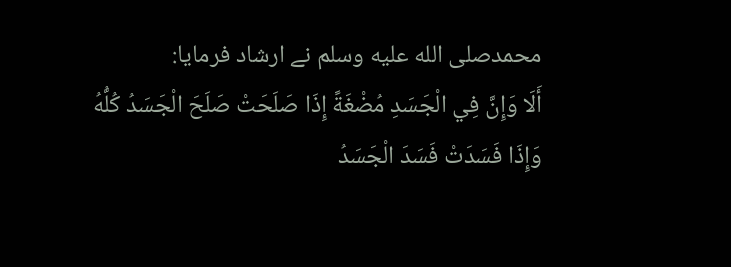محمدصلى الله عليه وسلم نے ارشاد فرمایا:
أَلَا وَإِنَّ فِي الْجَسَدِ مُضْغَةً إِذَا صَلَحَتْ صَلَحَ الْجَسَدُ كُلُّهُ وَإِذَا فَسَدَتْ فَسَدَ الْجَسَدُ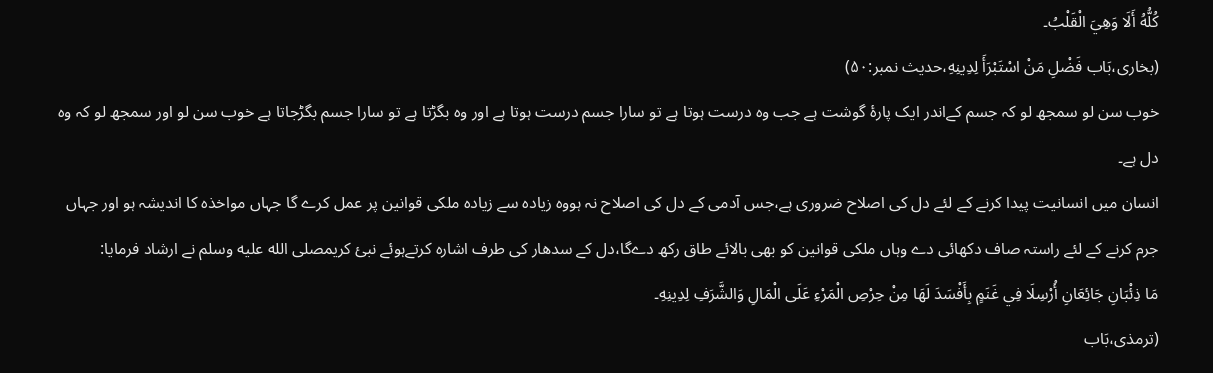كُلُّهُ أَلَا وَهِيَ الْقَلْبُ۔
(بخاری،بَاب فَضْلِ مَنْ اسْتَبْرَأَ لِدِينِهِ،حدیث نمبر:۵۰)
خوب سن لو سمجھ لو کہ جسم کےاندر ایک پارۂ گوشت ہے جب وہ درست ہوتا ہے تو سارا جسم درست ہوتا ہے اور وہ بگڑتا ہے تو سارا جسم بگڑجاتا ہے خوب سن لو اور سمجھ لو کہ وہ دل ہے۔
انسان میں انسانیت پیدا کرنے کے لئے دل کی اصلاح ضروری ہے،جس آدمی کے دل کی اصلاح نہ ہووہ زیادہ سے زیادہ ملکی قوانین پر عمل کرے گا جہاں مواخذہ کا اندیشہ ہو اور جہاں جرم کرنے کے لئے راستہ صاف دکھائی دے وہاں ملکی قوانین کو بھی بالائے طاق رکھ دےگا،دل کے سدھار کی طرف اشارہ کرتےہوئے نبیٔ کریمصلى الله عليه وسلم نے ارشاد فرمایا:
مَا ذِئْبَانِ جَائِعَانِ أُرْسِلَا فِي غَنَمٍ بِأَفْسَدَ لَهَا مِنْ حِرْصِ الْمَرْءِ عَلَى الْمَالِ وَالشَّرَفِ لِدِينِهِ۔
(ترمذی،بَاب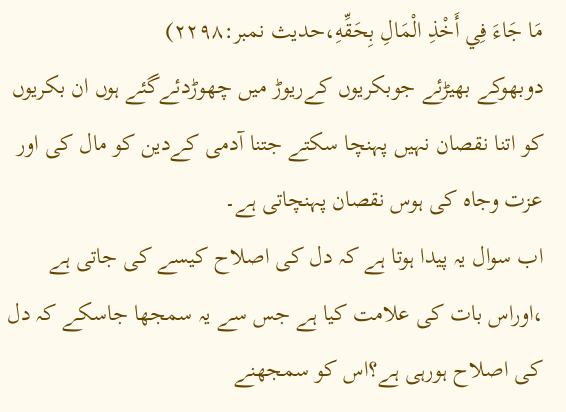مَا جَاءَ فِي أَخْذِ الْمَالِ بِحَقِّهِ،حدیث نمبر:۲۲۹۸)
دوبھوکے بھیڑئے جوبکریوں کےریوڑ میں چھوڑدئےگئے ہوں ان بکریوں کو اتنا نقصان نہیں پہنچا سکتے جتنا آدمی کےدین کو مال کی اور عزت وجاہ کی ہوس نقصان پہنچاتی ہے۔
اب سوال یہ پیدا ہوتا ہے کہ دل کی اصلاح کیسے کی جاتی ہے ،اوراس بات کی علامت کیا ہے جس سے یہ سمجھا جاسکے کہ دل کی اصلاح ہورہی ہے؟اس کو سمجھنے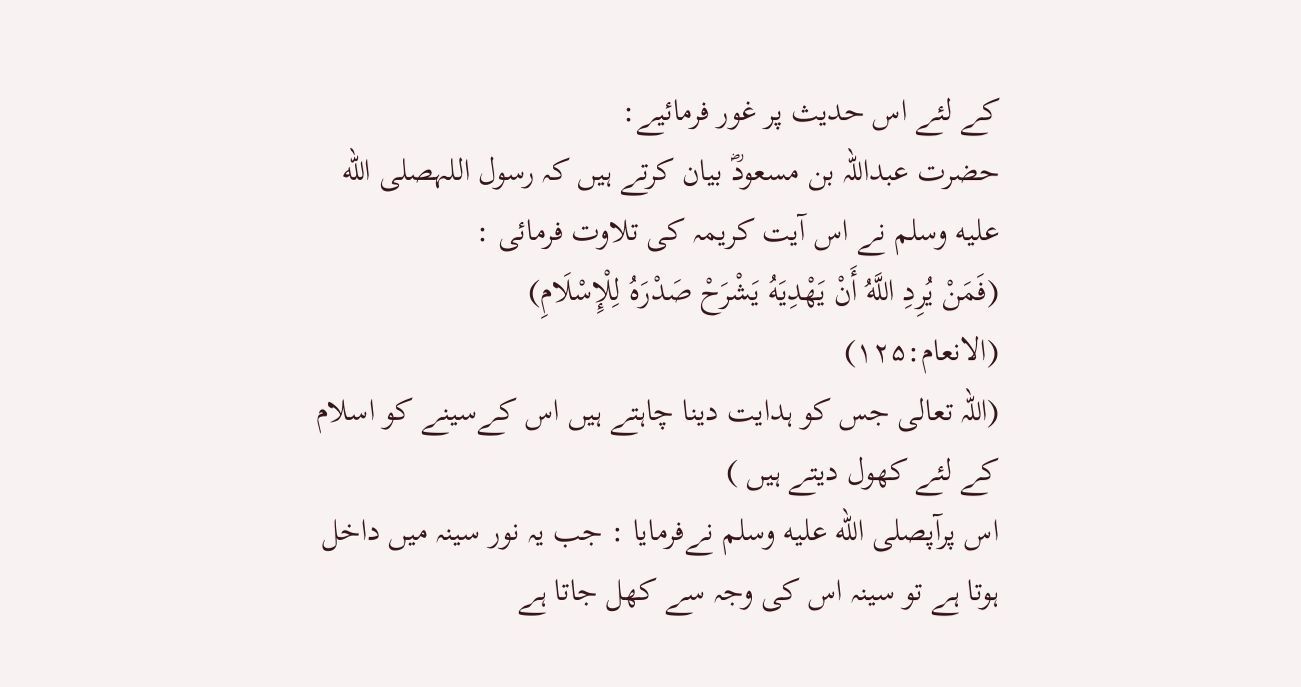کے لئے اس حدیث پر غور فرمائیے:
حضرت عبداللہ بن مسعودؓ بیان کرتے ہیں کہ رسول اللہصلى الله عليه وسلم نے اس آیت کریمہ کی تلاوت فرمائی :
(فَمَنْ يُرِدِ اللَّهُ أَنْ يَهْدِيَهُ يَشْرَحْ صَدْرَهُ لِلْإِسْلَامِ)
(الانعام:۱۲۵)
(اللہ تعالی جس کو ہدایت دینا چاہتے ہیں اس کےسینے کو اسلام کے لئے کھول دیتے ہیں )
اس پرآپصلى الله عليه وسلم نےفرمایا : جب یہ نور سینہ میں داخل ہوتا ہے تو سینہ اس کی وجہ سے کھل جاتا ہے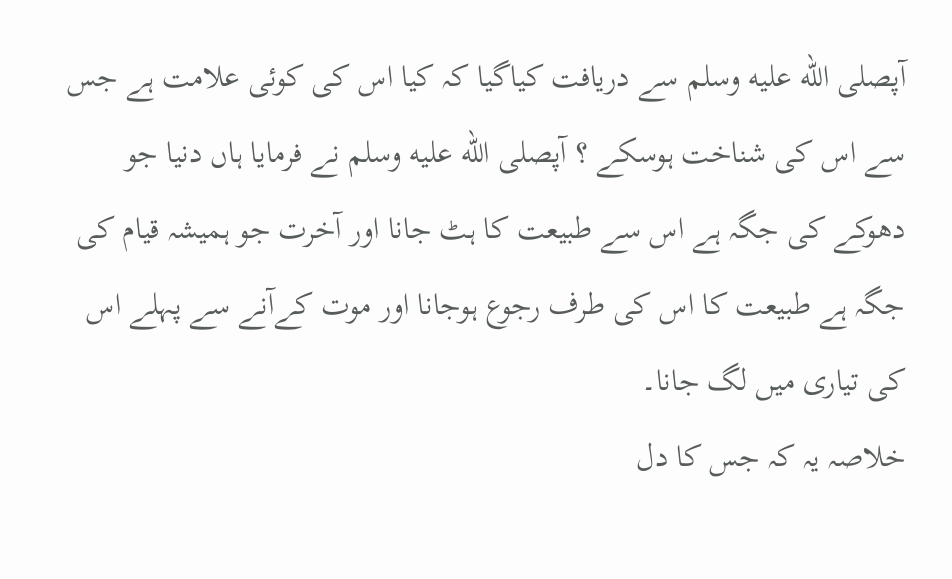آپصلى الله عليه وسلم سے دریافت کیاگیا کہ کیا اس کی کوئی علامت ہے جس سے اس کی شناخت ہوسکے ؟ آپصلى الله عليه وسلم نے فرمایا ہاں دنیا جو دھوکے کی جگہ ہے اس سے طبیعت کا ہٹ جانا اور آخرت جو ہمیشہ قیام کی جگہ ہے طبیعت کا اس کی طرف رجوع ہوجانا اور موت کےآنے سے پہلے اس کی تیاری میں لگ جانا۔
خلاصہ یہ کہ جس کا دل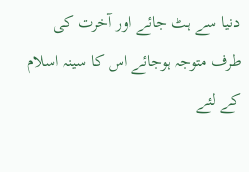دنیا سے ہٹ جائے اور آخرت کی طرف متوجہ ہوجائے اس کا سینہ اسلام کے لئے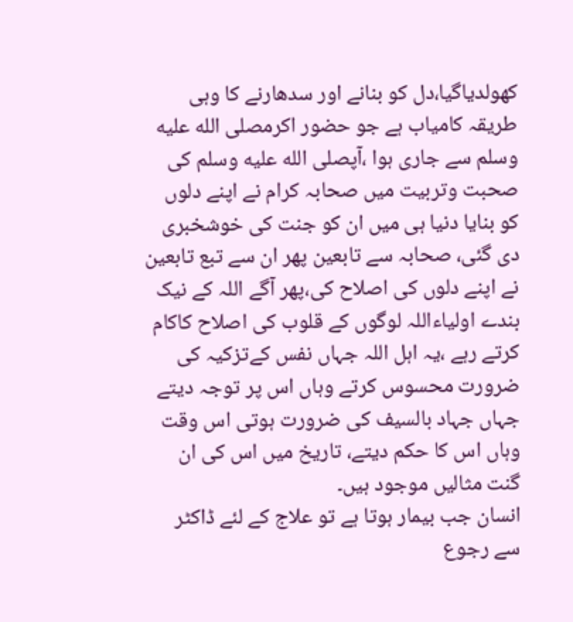کھولدیاگیا،دل کو بنانے اور سدھارنے کا وہی طریقہ کامیاب ہے جو حضور اکرمصلى الله عليه وسلم سے جاری ہوا ،آپصلى الله عليه وسلم کی صحبت وتربیت میں صحابہ کرام نے اپنے دلوں کو بنایا دنیا ہی میں ان کو جنت کی خوشخبری دی گئی، صحابہ سے تابعین پھر ان سے تبع تابعین نے اپنے دلوں کی اصلاح کی،پھر آگے اللہ کے نیک بندے اولیاءاللہ لوگوں کے قلوب کی اصلاح کاکام کرتے رہے ،یہ اہل اللہ جہاں نفس کےتزکیہ کی ضرورت محسوس کرتے وہاں اس پر توجہ دیتے جہاں جہاد بالسیف کی ضرورت ہوتی اس وقت وہاں اس کا حکم دیتے، تاریخ میں اس کی ان گنت مثالیں موجود ہیں۔
انسان جب بیمار ہوتا ہے تو علاج کے لئے ڈاکٹر سے رجوع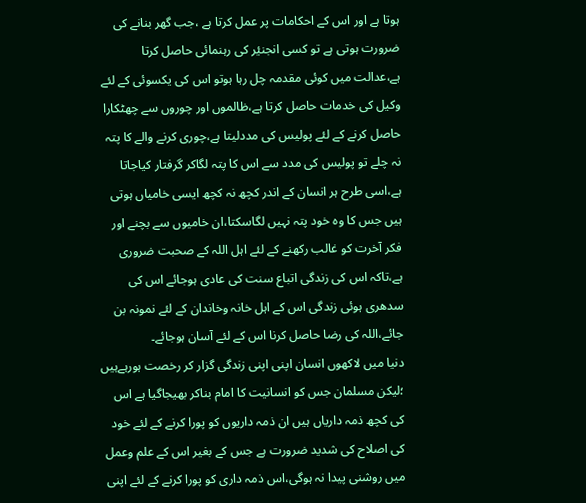ہوتا ہے اور اس کے احکامات پر عمل کرتا ہے ،جب گھر بنانے کی ضرورت ہوتی ہے تو کسی انجنیٔر کی رہنمائی حاصل کرتا ہے،عدالت میں کوئی مقدمہ چل رہا ہوتو اس کی یکسوئی کے لئے وکیل کی خدمات حاصل کرتا ہے،ظالموں اور چوروں سے چھٹکارا حاصل کرنے کے لئے پولیس کی مددلیتا ہے،چوری کرنے والے کا پتہ نہ چلے تو پولیس کی مدد سے اس کا پتہ لگاکر گرفتار کیاجاتا ہے،اسی طرح ہر انسان کے اندر کچھ نہ کچھ ایسی خامیاں ہوتی ہیں جس کا وہ خود پتہ نہیں لگاسکتا،ان خامیوں سے بچنے اور فکر آخرت کو غالب رکھنے کے لئے اہل اللہ کے صحبت ضروری ہے،تاکہ اس کی زندگی اتباع سنت کی عادی ہوجائے اس کی سدھری ہوئی زندگی اس کے اہل خانہ وخاندان کے لئے نمونہ بن جائے،اللہ کی رضا حاصل کرنا اس کے لئے آسان ہوجائے۔
دنیا میں لاکھوں انسان اپنی اپنی زندگی گزار کر رخصت ہورہےہیں ؛لیکن مسلمان جس کو انسانیت کا امام بناکر بھیجاگیا ہے اس کی کچھ ذمہ داریاں ہیں ان ذمہ داریوں کو پورا کرنے کے لئے خود کی اصلاح کی شدید ضرورت ہے جس کے بغیر اس کے علم وعمل میں روشنی پیدا نہ ہوگی،اس ذمہ داری کو پورا کرنے کے لئے اپنی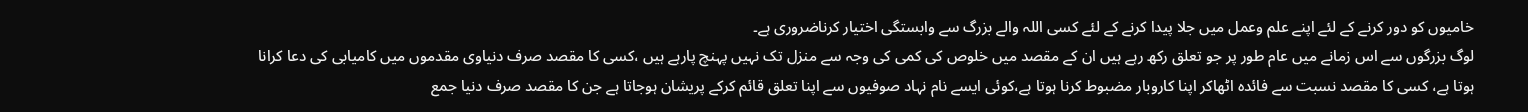خامیوں کو دور کرنے کے لئے اپنے علم وعمل میں جلا پیدا کرنے کے لئے کسی اللہ والے بزرگ سے وابستگی اختیار کرناضروری ہے۔
لوگ بزرگوں سے اس زمانے میں عام طور پر جو تعلق رکھ رہے ہیں ان کے مقصد میں خلوص کی کمی کی وجہ سے منزل تک نہیں پہنچ پارہے ہیں ،کسی کا مقصد صرف دنیاوی مقدموں میں کامیابی کی دعا کرانا ہوتا ہے، کسی کا مقصد نسبت سے فائدہ اٹھاکر اپنا کاروبار مضبوط کرنا ہوتا ہے،کوئی ایسے نام نہاد صوفیوں سے اپنا تعلق قائم کرکے پریشان ہوجاتا ہے جن کا مقصد صرف دنیا جمع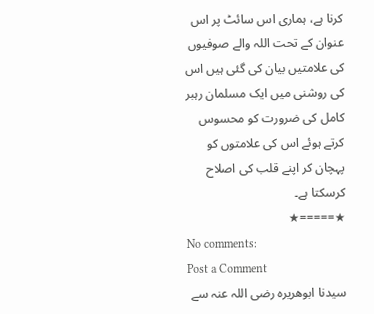کرنا ہے، ہماری اس سائٹ پر اس عنوان کے تحت اللہ والے صوفیوں کی علامتیں بیان کی گئی ہیں اس کی روشنی میں ایک مسلمان رہبر کامل کی ضرورت کو محسوس کرتے ہوئے اس کی علامتوں کو پہچان کر اپنے قلب کی اصلاح کرسکتا ہے۔
★=====★
No comments:
Post a Comment
سیدنا ابوھریرہ رضی اللہ عنہ سے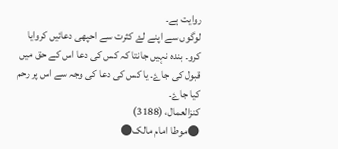روایت ہے۔
لوگوں سے اپنے لۓ کثرت سے احپھی دعائیں کروایا کرو۔ بندہ نہیں جانتا کہ کس کی دعا اس کے حق میں قبول کی جاۓ۔ یا کس کی دعا کی وجہ سے اس پر رحم کیا جاۓ۔
کنزالعمال، (3188)
●موطا امام مالک●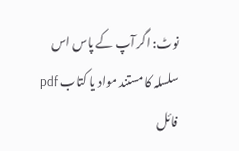نوٹ: اگر آپ کے پاس اس سلسلہ کا مستند مواد یا کتاب pdf فائل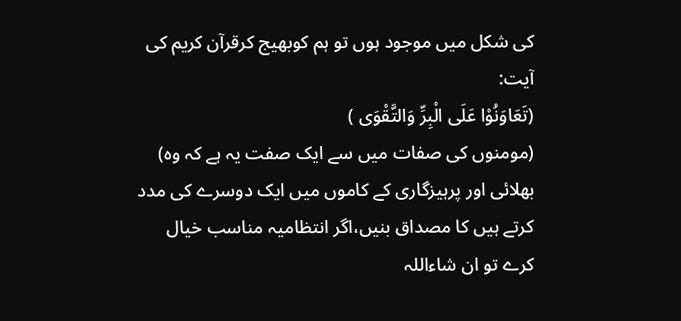کی شکل میں موجود ہوں تو ہم کوبھیج کرقرآن کریم کی آیت:
(تَعَاوَنُوْا عَلَى الْبِرِّ وَالتَّقْوَى )
(مومنوں کی صفات میں سے ایک صفت یہ ہے کہ وہ) بھلائی اور پرہیزگاری کے کاموں میں ایک دوسرے کی مدد کرتے ہیں کا مصداق بنیں،اگر انتظامیہ مناسب خیال کرے تو ان شاءاللہ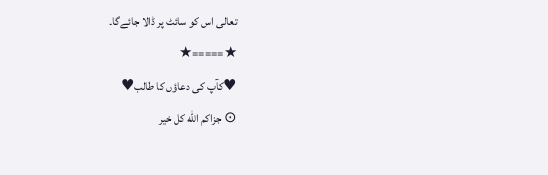تعالی اس کو سائٹ پر ڈالا جائےگا۔
★=====★
♥کآپ کی دعاؤں کا طالب♥
⊙ جزاكم الله کل خير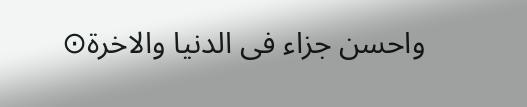واحسن جزاء فی الدنيا والاخرة⊙